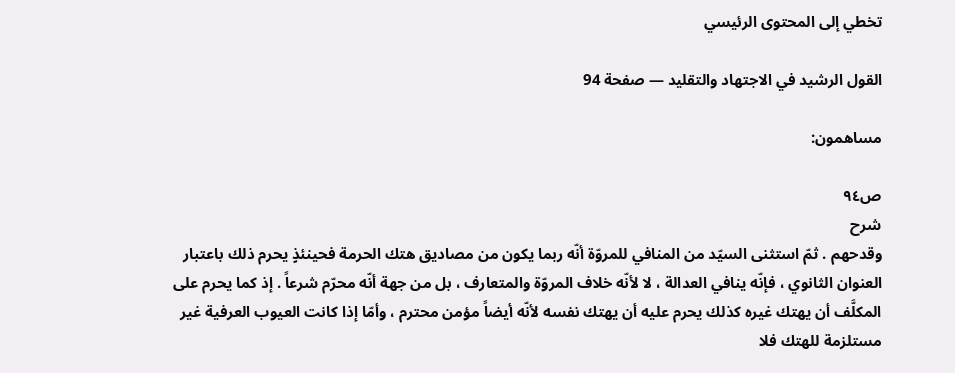تخطي إلى المحتوى الرئيسي

القول الرشيد في الاجتهاد والتقليد — صفحة 94

مساهمون:

ص٩٤
شرح
وقدحهم . ثمّ استثنى السيّد من المنافي للمروّة أنّه ربما يكون من مصاديق هتك الحرمة فحينئذٍ يحرم ذلك باعتبار العنوان الثانوي ، فإنّه ينافي العدالة ، لا لأنّه خلاف المروّة والمتعارف ، بل من جهة أنّه محرّم شرعاً . إذ كما يحرم على المكلَّف أن يهتك غيره كذلك يحرم عليه أن يهتك نفسه لأنّه أيضاً مؤمن محترم ، وأمّا إذا كانت العيوب العرفية غير مستلزمة للهتك فلا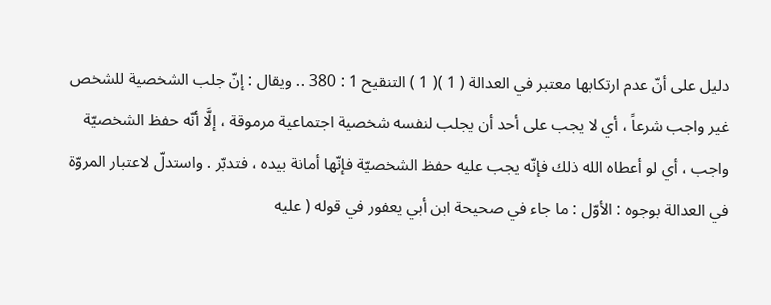دليل على أنّ عدم ارتكابها معتبر في العدالة ( 1 )( 1 ) التنقيح 1 : 380 .. ويقال : إنّ جلب الشخصية للشخص غير واجب شرعاً ، أي لا يجب على أحد أن يجلب لنفسه شخصية اجتماعية مرموقة ، إلَّا أنّه حفظ الشخصيّة واجب ، أي لو أعطاه الله ذلك فإنّه يجب عليه حفظ الشخصيّة فإنّها أمانة بيده ، فتدبّر . واستدلّ لاعتبار المروّة في العدالة بوجوه : الأوّل : ما جاء في صحيحة ابن أبي يعفور في قوله ( عليه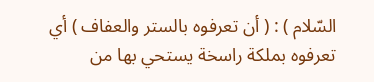السّلام ) : ( أن تعرفوه بالستر والعفاف ) أي تعرفوه بملكة راسخة يستحي بها من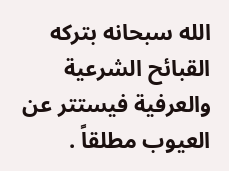الله سبحانه بتركه القبائح الشرعية والعرفية فيستتر عن العيوب مطلقاً .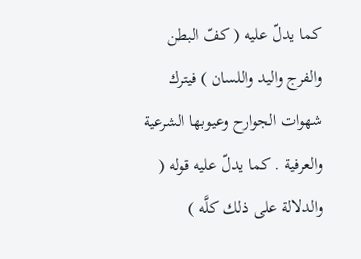كما يدلّ عليه ( كفّ البطن والفرج واليد واللسان ) فيترك شهوات الجوارح وعيوبها الشرعية والعرفية . كما يدلّ عليه قوله ( والدلالة على ذلك كلَّه )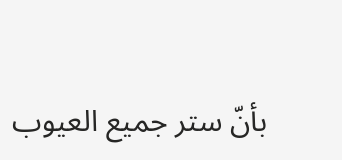بأنّ ستر جميع العيوب